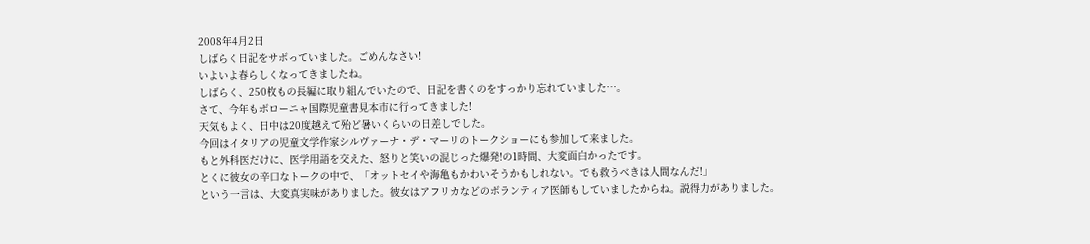2008年4月2日
しばらく日記をサボっていました。ごめんなさい!
いよいよ春らしくなってきましたね。
しばらく、250枚もの長編に取り組んでいたので、日記を書くのをすっかり忘れていました…。
さて、今年もボローニャ国際児童書見本市に行ってきました!
天気もよく、日中は20度越えて殆ど暑いくらいの日差しでした。
今回はイタリアの児童文学作家シルヴァーナ・デ・マーリのトークショーにも参加して来ました。
もと外科医だけに、医学用語を交えた、怒りと笑いの混じった爆発!の1時間、大変面白かったです。
とくに彼女の辛口なトークの中で、「オットセイや海亀もかわいそうかもしれない。でも救うべきは人間なんだ!」
という一言は、大変真実味がありました。彼女はアフリカなどのボランティア医師もしていましたからね。説得力がありました。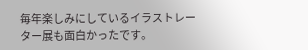毎年楽しみにしているイラストレーター展も面白かったです。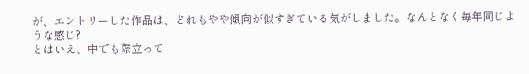が、エントリーした作品は、どれもやや傾向が似すぎている気がしました。なんとなく毎年同じような感じ?
とはいえ、中でも際立って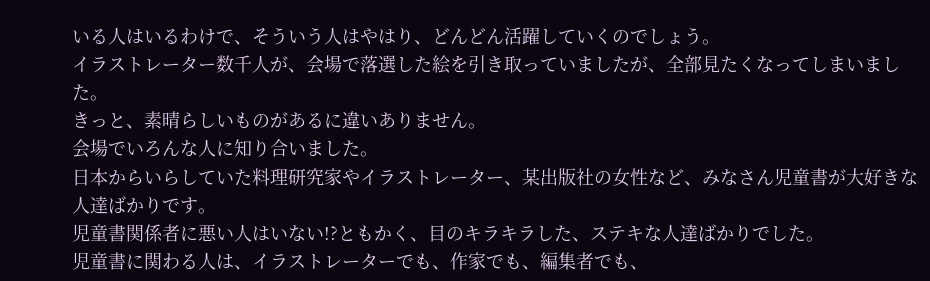いる人はいるわけで、そういう人はやはり、どんどん活躍していくのでしょう。
イラストレーター数千人が、会場で落選した絵を引き取っていましたが、全部見たくなってしまいました。
きっと、素晴らしいものがあるに違いありません。
会場でいろんな人に知り合いました。
日本からいらしていた料理研究家やイラストレーター、某出版社の女性など、みなさん児童書が大好きな人達ばかりです。
児童書関係者に悪い人はいない!?ともかく、目のキラキラした、ステキな人達ばかりでした。
児童書に関わる人は、イラストレーターでも、作家でも、編集者でも、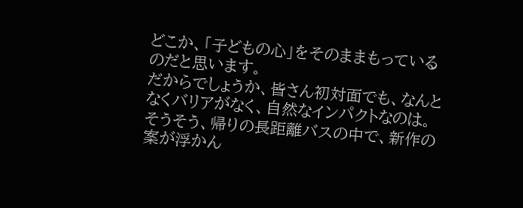どこか、「子どもの心」をそのままもっているのだと思います。
だからでしょうか、皆さん初対面でも、なんとなくバリアがなく、自然なインパクトなのは。
そうそう、帰りの長距離バスの中で、新作の案が浮かん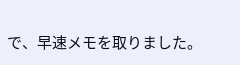で、早速メモを取りました。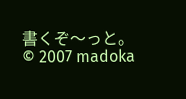書くぞ〜っと。
© 2007 madoka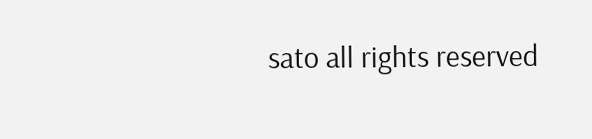sato all rights reserved